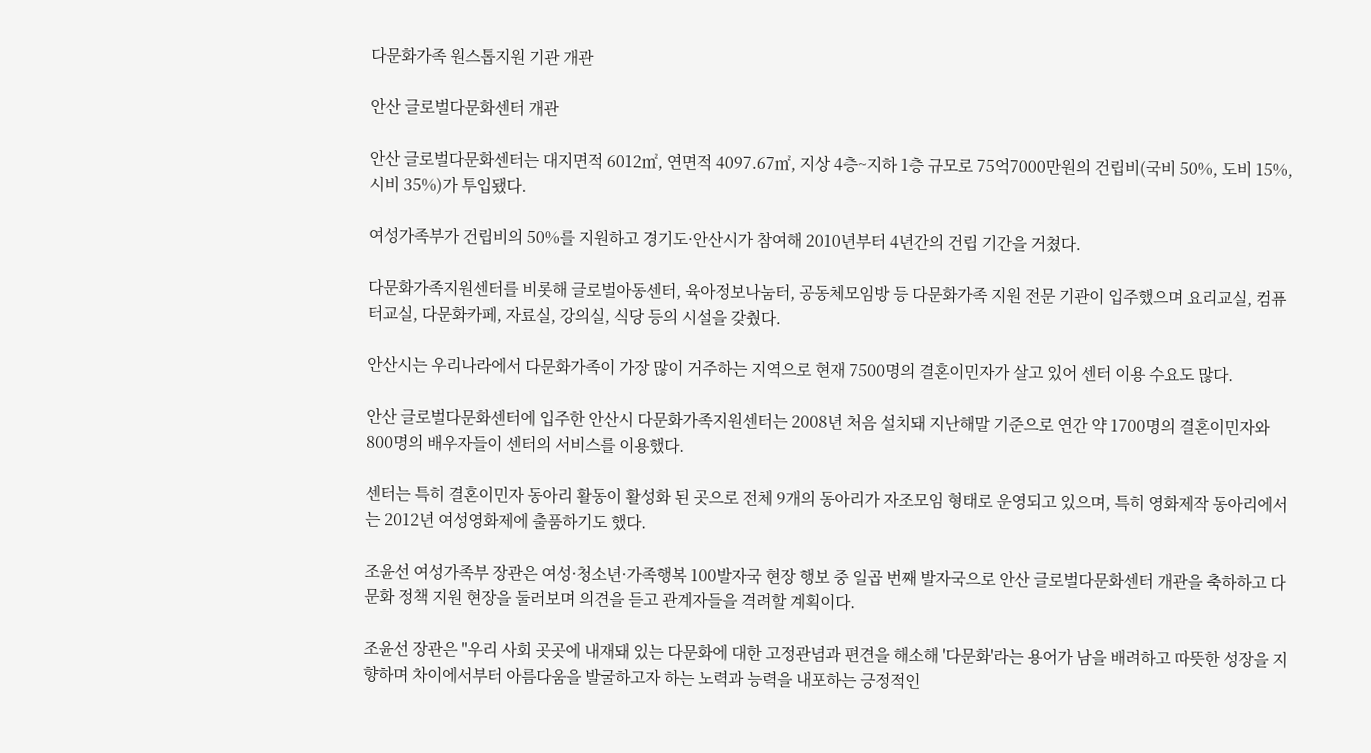다문화가족 원스톱지원 기관 개관

안산 글로벌다문화센터 개관

안산 글로벌다문화센터는 대지면적 6012㎡, 연면적 4097.67㎡, 지상 4층~지하 1층 규모로 75억7000만원의 건립비(국비 50%, 도비 15%, 시비 35%)가 투입됐다.

여성가족부가 건립비의 50%를 지원하고 경기도·안산시가 참여해 2010년부터 4년간의 건립 기간을 거쳤다.

다문화가족지원센터를 비롯해 글로벌아동센터, 육아정보나눔터, 공동체모임방 등 다문화가족 지원 전문 기관이 입주했으며 요리교실, 컴퓨터교실, 다문화카페, 자료실, 강의실, 식당 등의 시설을 갖췄다.

안산시는 우리나라에서 다문화가족이 가장 많이 거주하는 지역으로 현재 7500명의 결혼이민자가 살고 있어 센터 이용 수요도 많다.

안산 글로벌다문화센터에 입주한 안산시 다문화가족지원센터는 2008년 처음 설치돼 지난해말 기준으로 연간 약 1700명의 결혼이민자와 800명의 배우자들이 센터의 서비스를 이용했다.

센터는 특히 결혼이민자 동아리 활동이 활성화 된 곳으로 전체 9개의 동아리가 자조모임 형태로 운영되고 있으며, 특히 영화제작 동아리에서는 2012년 여성영화제에 출품하기도 했다.

조윤선 여성가족부 장관은 여성·청소년·가족행복 100발자국 현장 행보 중 일곱 번째 발자국으로 안산 글로벌다문화센터 개관을 축하하고 다문화 정책 지원 현장을 둘러보며 의견을 듣고 관계자들을 격려할 계획이다.

조윤선 장관은 "우리 사회 곳곳에 내재돼 있는 다문화에 대한 고정관념과 편견을 해소해 '다문화'라는 용어가 남을 배려하고 따뜻한 성장을 지향하며 차이에서부터 아름다움을 발굴하고자 하는 노력과 능력을 내포하는 긍정적인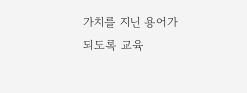가치를 지닌 용어가 되도록 교육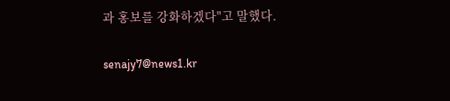과 홍보를 강화하겠다"고 말했다.

senajy7@news1.kr